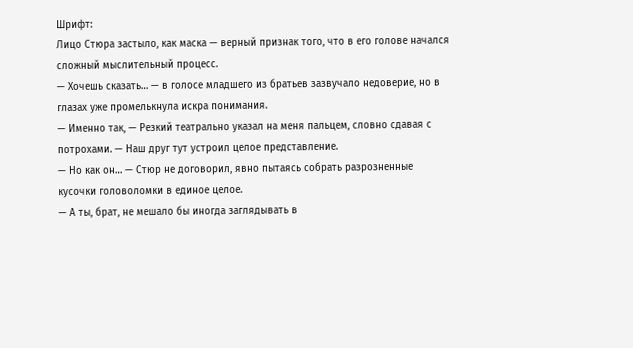Шрифт:
Лицо Стюра застыло, как маска — верный признак того, что в его голове начался сложный мыслительный процесс.
— Хочешь сказать… — в голосе младшего из братьев зазвучало недоверие, но в глазах уже промелькнула искра понимания.
— Именно так, — Резкий театрально указал на меня пальцем, словно сдавая с потрохами. — Наш друг тут устроил целое представление.
— Но как он… — Стюр не договорил, явно пытаясь собрать разрозненные кусочки головоломки в единое целое.
— А ты, брат, не мешало бы иногда заглядывать в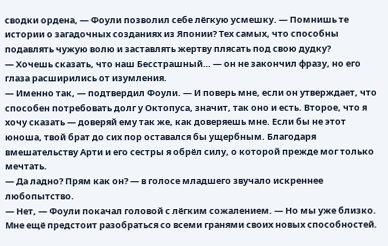сводки ордена, — Фоули позволил себе лёгкую усмешку. — Помнишь те истории о загадочных созданиях из Японии? Тех самых, что способны подавлять чужую волю и заставлять жертву плясать под свою дудку?
— Хочешь сказать, что наш Бесстрашный… — он не закончил фразу, но его глаза расширились от изумления.
— Именно так, — подтвердил Фоули. — И поверь мне, если он утверждает, что способен потребовать долг у Октопуса, значит, так оно и есть. Второе, что я хочу сказать — доверяй ему так же, как доверяешь мне. Если бы не этот юноша, твой брат до сих пор оставался бы ущербным. Благодаря вмешательству Арти и его сестры я обрёл силу, о которой прежде мог только мечтать.
— Да ладно? Прям как он? — в голосе младшего звучало искреннее любопытство.
— Нет, — Фоули покачал головой с лёгким сожалением. — Но мы уже близко. Мне ещё предстоит разобраться со всеми гранями своих новых способностей.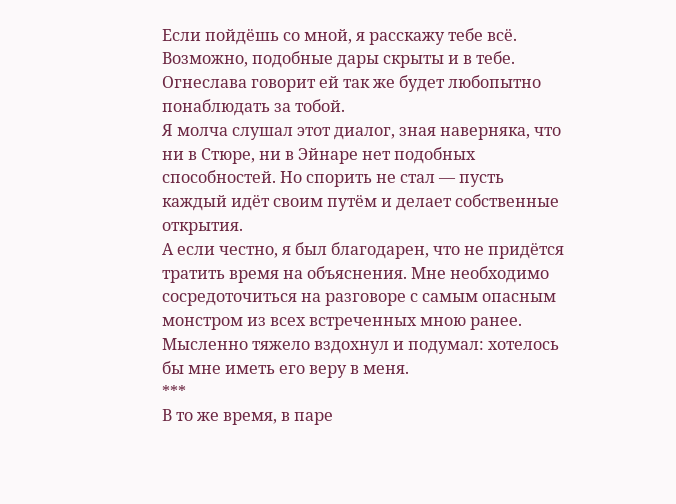Если пойдёшь со мной, я расскажу тебе всё. Возможно, подобные дары скрыты и в тебе. Огнеслава говорит ей так же будет любопытно понаблюдать за тобой.
Я молча слушал этот диалог, зная наверняка, что ни в Стюре, ни в Эйнаре нет подобных способностей. Но спорить не стал — пусть каждый идёт своим путём и делает собственные открытия.
А если честно, я был благодарен, что не придётся тратить время на объяснения. Мне необходимо сосредоточиться на разговоре с самым опасным монстром из всех встреченных мною ранее. Мысленно тяжело вздохнул и подумал: хотелось бы мне иметь его веру в меня.
***
В то же время, в паре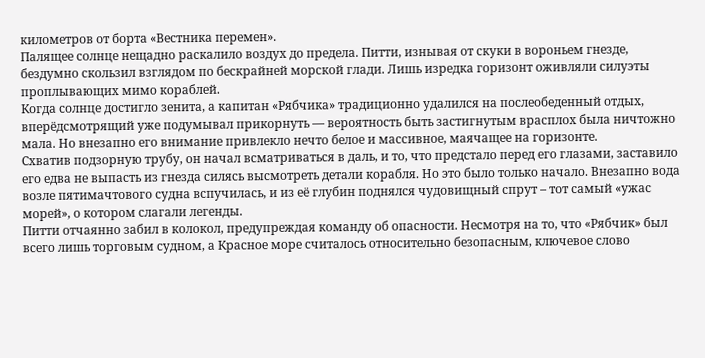километров от борта «Вестника перемен».
Палящее солнце нещадно раскалило воздух до предела. Питти, изнывая от скуки в вороньем гнезде, бездумно скользил взглядом по бескрайней морской глади. Лишь изредка горизонт оживляли силуэты проплывающих мимо кораблей.
Когда солнце достигло зенита, а капитан «Рябчика» традиционно удалился на послеобеденный отдых, вперёдсмотрящий уже подумывал прикорнуть — вероятность быть застигнутым врасплох была ничтожно мала. Но внезапно его внимание привлекло нечто белое и массивное, маячащее на горизонте.
Схватив подзорную трубу, он начал всматриваться в даль, и то, что предстало перед его глазами, заставило его едва не выпасть из гнезда силясь высмотреть детали корабля. Но это было только начало. Внезапно вода возле пятимачтового судна вспучилась, и из её глубин поднялся чудовищный спрут – тот самый «ужас морей», о котором слагали легенды.
Питти отчаянно забил в колокол, предупреждая команду об опасности. Несмотря на то, что «Рябчик» был всего лишь торговым судном, а Красное море считалось относительно безопасным, ключевое слово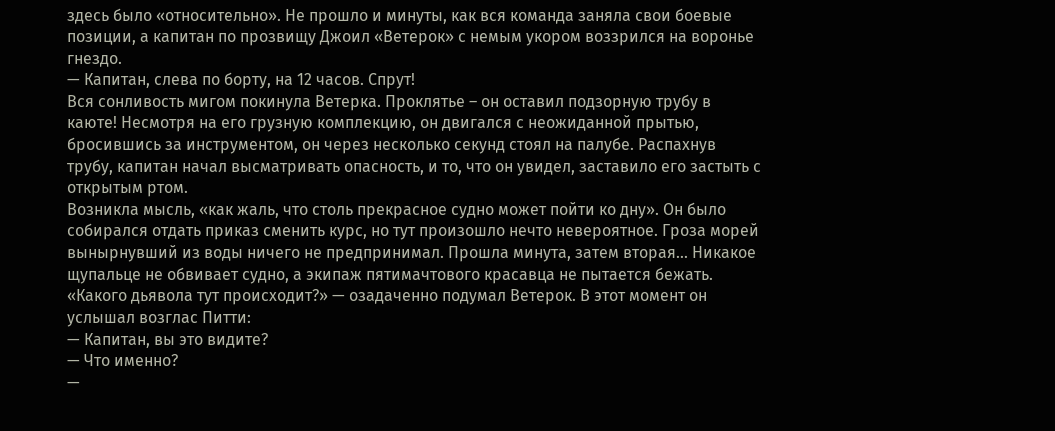здесь было «относительно». Не прошло и минуты, как вся команда заняла свои боевые позиции, а капитан по прозвищу Джоил «Ветерок» с немым укором воззрился на воронье гнездо.
— Капитан, слева по борту, на 12 часов. Спрут!
Вся сонливость мигом покинула Ветерка. Проклятье – он оставил подзорную трубу в каюте! Несмотря на его грузную комплекцию, он двигался с неожиданной прытью, бросившись за инструментом, он через несколько секунд стоял на палубе. Распахнув трубу, капитан начал высматривать опасность, и то, что он увидел, заставило его застыть с открытым ртом.
Возникла мысль, «как жаль, что столь прекрасное судно может пойти ко дну». Он было собирался отдать приказ сменить курс, но тут произошло нечто невероятное. Гроза морей вынырнувший из воды ничего не предпринимал. Прошла минута, затем вторая... Никакое щупальце не обвивает судно, а экипаж пятимачтового красавца не пытается бежать.
«Какого дьявола тут происходит?» — озадаченно подумал Ветерок. В этот момент он услышал возглас Питти:
— Капитан, вы это видите?
— Что именно?
—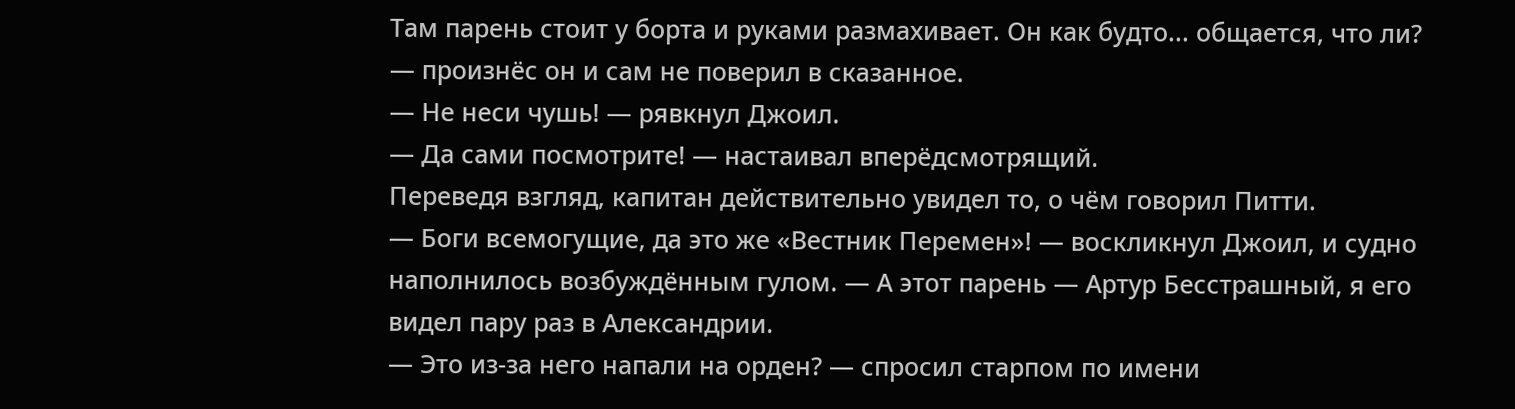Там парень стоит у борта и руками размахивает. Он как будто... общается, что ли? — произнёс он и сам не поверил в сказанное.
— Не неси чушь! — рявкнул Джоил.
— Да сами посмотрите! — настаивал вперёдсмотрящий.
Переведя взгляд, капитан действительно увидел то, о чём говорил Питти.
— Боги всемогущие, да это же «Вестник Перемен»! — воскликнул Джоил, и судно наполнилось возбуждённым гулом. — А этот парень — Артур Бесстрашный, я его видел пару раз в Александрии.
— Это из-за него напали на орден? — спросил старпом по имени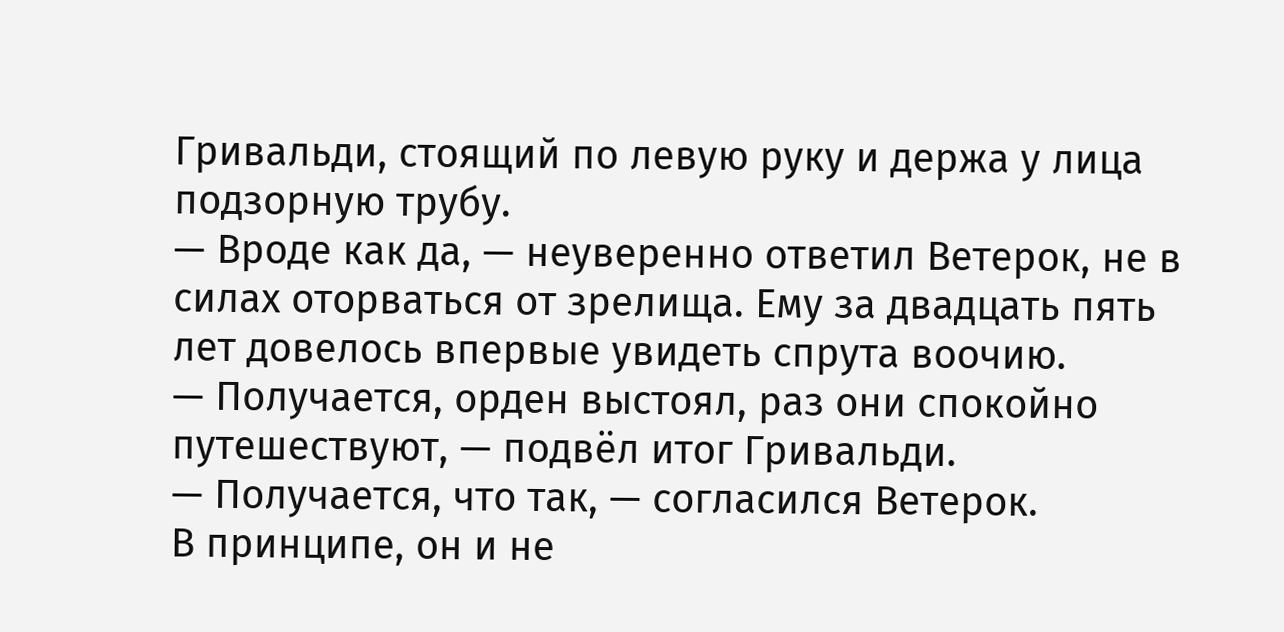Гривальди, стоящий по левую руку и держа у лица подзорную трубу.
— Вроде как да, — неуверенно ответил Ветерок, не в силах оторваться от зрелища. Ему за двадцать пять лет довелось впервые увидеть спрута воочию.
— Получается, орден выстоял, раз они спокойно путешествуют, — подвёл итог Гривальди.
— Получается, что так, — согласился Ветерок.
В принципе, он и не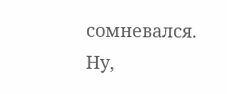сомневался. Ну,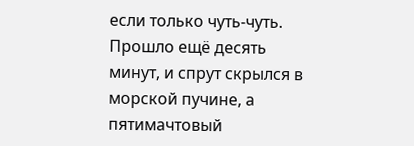если только чуть-чуть.
Прошло ещё десять минут, и спрут скрылся в морской пучине, а пятимачтовый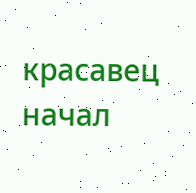красавец начал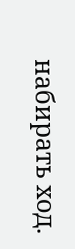набирать ход.